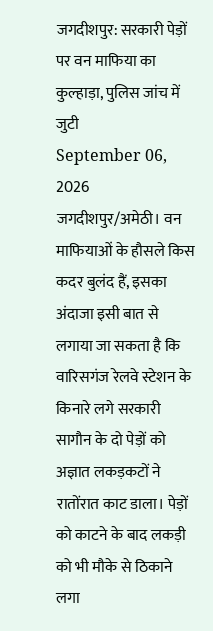जगदीशपुर: सरकारी पेड़ों पर वन माफिया का कुल्हाड़ा, पुलिस जांच में जुटी
September 06, 2026
जगदीशपुर/अमेठी। वन माफियाओं के हौसले किस कदर बुलंद हैं, इसका अंदाजा इसी बात से लगाया जा सकता है कि वारिसगंज रेलवे स्टेशन के किनारे लगे सरकारी सागौन के दो पेड़ों को अज्ञात लकड़कटों ने रातोंरात काट डाला। पेड़ों को काटने के बाद लकड़ी को भी मौके से ठिकाने लगा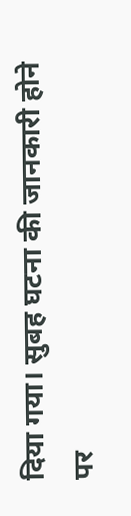दिया गया। सुबह घटना की जानकारी होने पर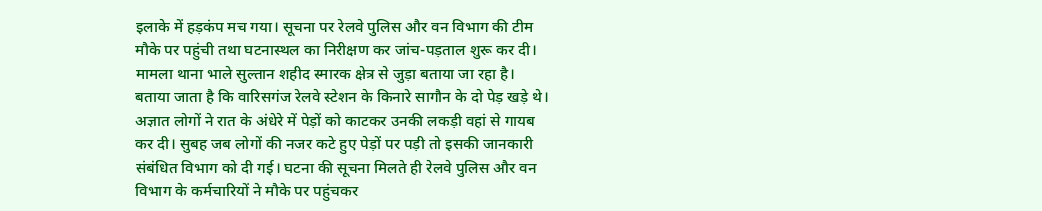इलाके में हड़कंप मच गया। सूचना पर रेलवे पुलिस और वन विभाग की टीम मौके पर पहुंची तथा घटनास्थल का निरीक्षण कर जांच-पड़ताल शुरू कर दी। मामला थाना भाले सुल्तान शहीद स्मारक क्षेत्र से जुड़ा बताया जा रहा है। बताया जाता है कि वारिसगंज रेलवे स्टेशन के किनारे सागौन के दो पेड़ खड़े थे। अज्ञात लोगों ने रात के अंधेरे में पेड़ों को काटकर उनकी लकड़ी वहां से गायब कर दी। सुबह जब लोगों की नजर कटे हुए पेड़ों पर पड़ी तो इसकी जानकारी संबंधित विभाग को दी गई। घटना की सूचना मिलते ही रेलवे पुलिस और वन विभाग के कर्मचारियों ने मौके पर पहुंचकर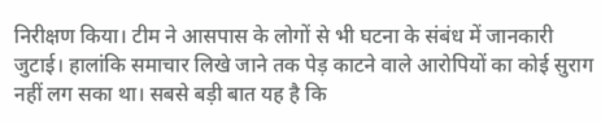निरीक्षण किया। टीम ने आसपास के लोगों से भी घटना के संबंध में जानकारी जुटाई। हालांकि समाचार लिखे जाने तक पेड़ काटने वाले आरोपियों का कोई सुराग नहीं लग सका था। सबसे बड़ी बात यह है कि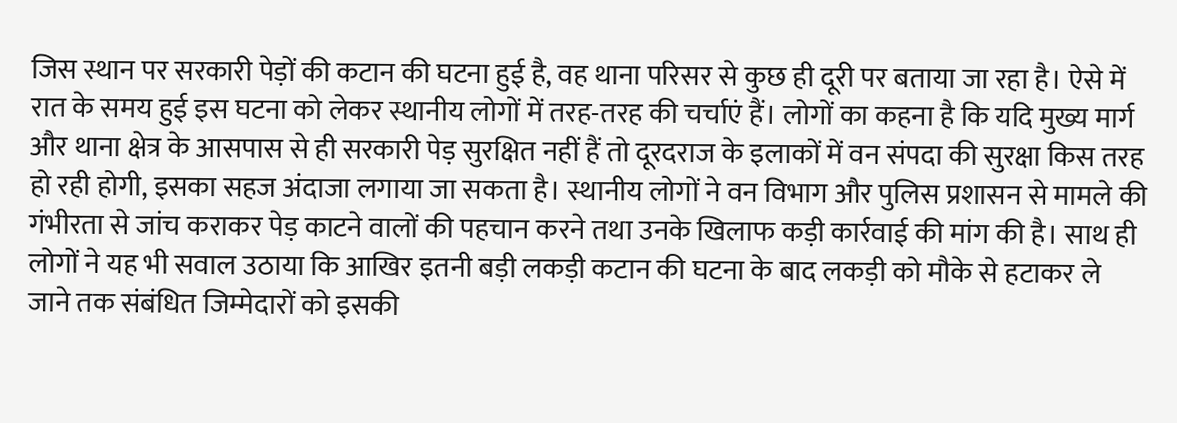जिस स्थान पर सरकारी पेड़ों की कटान की घटना हुई है, वह थाना परिसर से कुछ ही दूरी पर बताया जा रहा है। ऐसे में रात के समय हुई इस घटना को लेकर स्थानीय लोगों में तरह-तरह की चर्चाएं हैं। लोगों का कहना है कि यदि मुख्य मार्ग और थाना क्षेत्र के आसपास से ही सरकारी पेड़ सुरक्षित नहीं हैं तो दूरदराज के इलाकों में वन संपदा की सुरक्षा किस तरह हो रही होगी, इसका सहज अंदाजा लगाया जा सकता है। स्थानीय लोगों ने वन विभाग और पुलिस प्रशासन से मामले की गंभीरता से जांच कराकर पेड़ काटने वालों की पहचान करने तथा उनके खिलाफ कड़ी कार्रवाई की मांग की है। साथ ही लोगों ने यह भी सवाल उठाया कि आखिर इतनी बड़ी लकड़ी कटान की घटना के बाद लकड़ी को मौके से हटाकर ले जाने तक संबंधित जिम्मेदारों को इसकी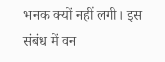भनक क्यों नहीं लगी। इस संबंध में वन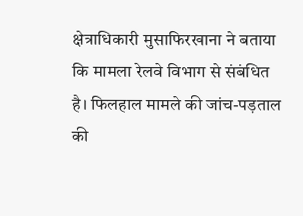क्षेत्राधिकारी मुसाफिरखाना ने बताया कि मामला रेलवे विभाग से संबंधित है। फिलहाल मामले की जांच-पड़ताल की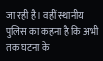जा रही है। वहीं स्थानीय पुलिस का कहना है कि अभी तक घटना के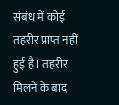संबंध में कोई तहरीर प्राप्त नहीं हुई है। तहरीर मिलने के बाद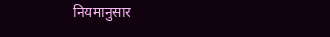नियमानुसार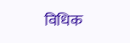विधिक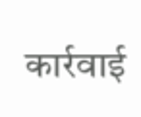कार्रवाई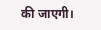की जाएगी।